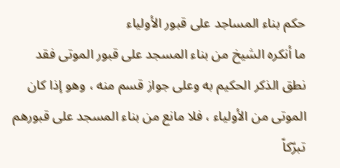حكم بناء المساجد على قبور الأولياء
ما أنكره الشيخ من بناء المسجد على قبور الموتى فقد نطق الذكر الحكيم به وعلى جواز قسم منه ، وهو إذا كان الموتى من الأولياء ، فلا مانع من بناء المسجد على قبورهم تبرّكاً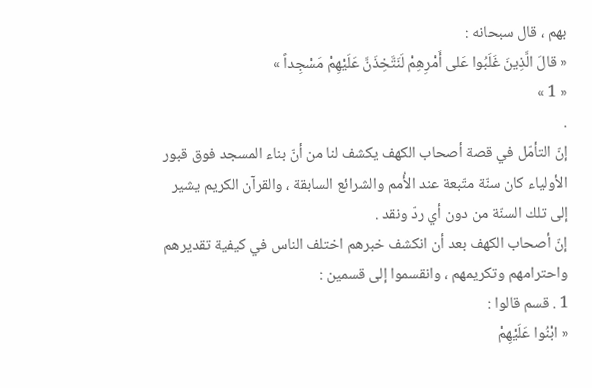بهم ، قال سبحانه :
« قالَ الَّذِينَ غَلَبُوا عَلى أَمْرِهِمْ لَنَتَّخِذَنَّ عَلَيْهِمْ مَسْجِداً »
« 1 »
.
إنّ التأمّل في قصة أصحاب الكهف يكشف لنا من أنّ بناء المسجد فوق قبور الأولياء كان سنّة متّبعة عند الأُمم والشرائع السابقة ، والقرآن الكريم يشير إلى تلك السنّة من دون أي ردّ ونقد .
إنّ أصحاب الكهف بعد أن انكشف خبرهم اختلف الناس في كيفية تقديرهم واحترامهم وتكريمهم ، وانقسموا إلى قسمين :
1 . قسم قالوا :
« ابْنُوا عَلَيْهِمْ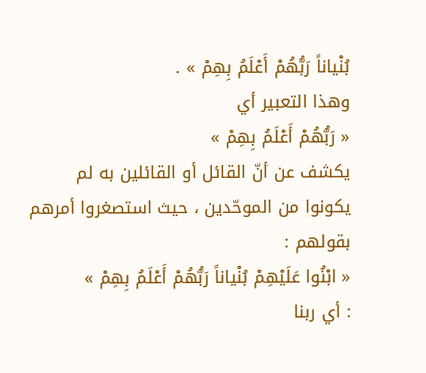بُنْياناً رَبُّهُمْ أَعْلَمُ بِهِمْ » .
وهذا التعبير أي
« رَبُّهُمْ أَعْلَمُ بِهِمْ »
يكشف عن أنّ القائل أو القائلين به لم يكونوا من الموحّدين ، حيث استصغروا أمرهم بقولهم :
« ابْنُوا عَلَيْهِمْ بُنْياناً رَبُّهُمْ أَعْلَمُ بِهِمْ »
: أي ربنا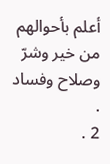أعلم بأحوالهم من خير وشرّ وصلاح وفساد .
2 .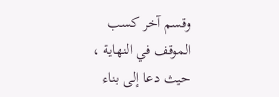وقسم آخر كسب الموقف في النهاية ، حيث دعا إلى بناء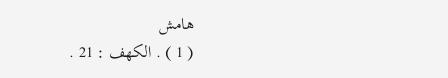هامش
( 1 ) . الكهف : 21 .